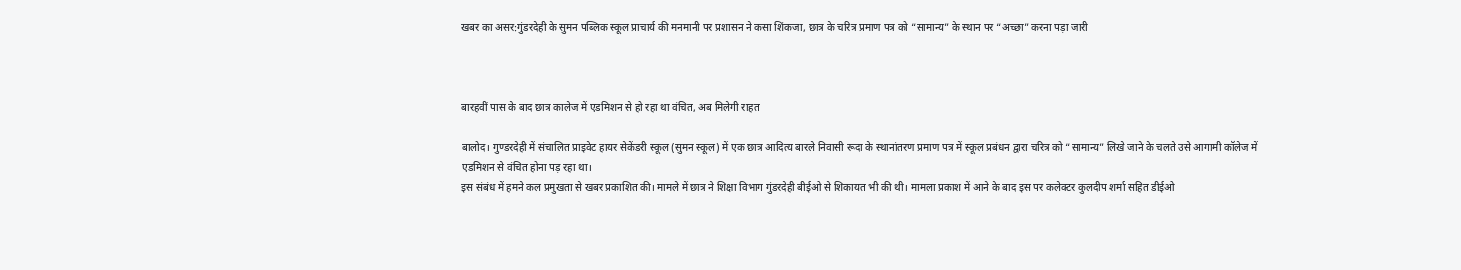खबर का असर:गुंडरदेही के सुमन पब्लिक स्कूल प्राचार्य की मनमानी पर प्रशासन ने कसा शिंकजा, छात्र के चरित्र प्रमाण पत्र को “सामान्य” के स्थान पर “अच्छा” करना पड़ा जारी



बारहवीं पास के बाद छात्र कालेज में एडमिशन से हो रहा था वंचित, अब मिलेगी राहत

बालोद। गुण्डरदेही में संचालित प्राइवेट हायर सेकेंडरी स्कूल (सुमन स्कूल) में एक छात्र आदित्य बारले निवासी रूदा के स्थानांतरण प्रमाण पत्र में स्कूल प्रबंधन द्वारा चरित्र को “सामान्य” लिखे जाने के चलते उसे आगामी कॉलेज में एडमिशन से वंचित होना पड़ रहा था।
इस संबंध में हमने कल प्रमुखता से खबर प्रकाशित की। मामले में छात्र ने शिक्षा विभाग गुंडरदेही बीईओ से शिकायत भी की थी। मामला प्रकाश में आने के बाद इस पर कलेक्टर कुलदीप शर्मा सहित डीईओ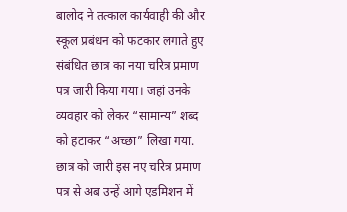बालोद ने तत्काल कार्यवाही की और स्कूल प्रबंधन को फटकार लगाते हुए संबंधित छात्र का नया चरित्र प्रमाण पत्र जारी किया गया। जहां उनके व्यवहार को लेकर “सामान्य” शब्द को हटाकर “अच्छा” लिखा गया. छात्र को जारी इस नए चरित्र प्रमाण पत्र से अब उन्हें आगे एडमिशन में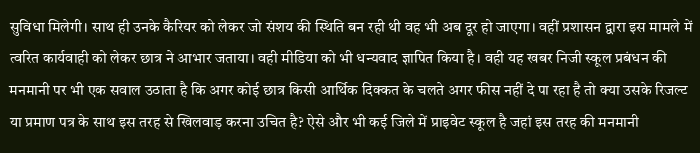सुविधा मिलेगी। साथ ही उनके कैरियर को लेकर जो संशय की स्थिति बन रही थी वह भी अब दूर हो जाएगा। वहीं प्रशासन द्वारा इस मामले में त्वरित कार्यवाही को लेकर छात्र ने आभार जताया। वही मीडिया को भी धन्यवाद ज्ञापित किया है। वही यह खबर निजी स्कूल प्रबंधन की मनमानी पर भी एक सवाल उठाता है कि अगर कोई छात्र किसी आर्थिक दिक्कत के चलते अगर फीस नहीं दे पा रहा है तो क्या उसके रिजल्ट या प्रमाण पत्र के साथ इस तरह से खिलवाड़ करना उचित है? ऐसे और भी कई जिले में प्राइवेट स्कूल है जहां इस तरह की मनमानी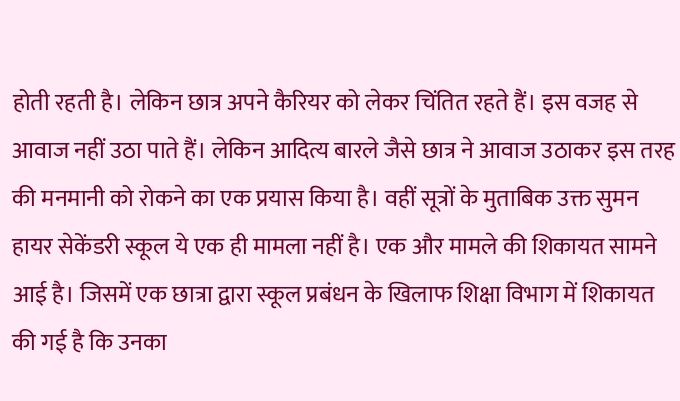होती रहती है। लेकिन छात्र अपने कैरियर को लेकर चिंतित रहते हैं। इस वजह से आवाज नहीं उठा पाते हैं। लेकिन आदित्य बारले जैसे छात्र ने आवाज उठाकर इस तरह की मनमानी को रोकने का एक प्रयास किया है। वहीं सूत्रों के मुताबिक उक्त सुमन हायर सेकेंडरी स्कूल ये एक ही मामला नहीं है। एक और मामले की शिकायत सामने आई है। जिसमें एक छात्रा द्वारा स्कूल प्रबंधन के खिलाफ शिक्षा विभाग में शिकायत की गई है कि उनका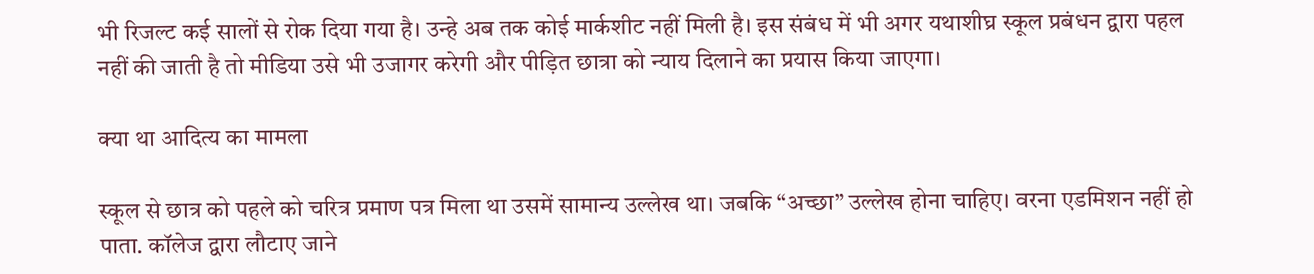भी रिजल्ट कई सालों से रोक दिया गया है। उन्हे अब तक कोई मार्कशीट नहीं मिली है। इस संबंध में भी अगर यथाशीघ्र स्कूल प्रबंधन द्वारा पहल नहीं की जाती है तो मीडिया उसे भी उजागर करेगी और पीड़ित छात्रा को न्याय दिलाने का प्रयास किया जाएगा।

क्या था आदित्य का मामला

स्कूल से छात्र को पहले को चरित्र प्रमाण पत्र मिला था उसमें सामान्य उल्लेख था। जबकि “अच्छा” उल्लेख होना चाहिए। वरना एडमिशन नहीं हो पाता. कॉलेज द्वारा लौटाए जाने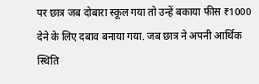पर छात्र जब दोबारा स्कूल गया तो उन्हें बकाया फीस ₹1000 देने के लिए दबाव बनाया गया. जब छात्र ने अपनी आर्थिक स्थिति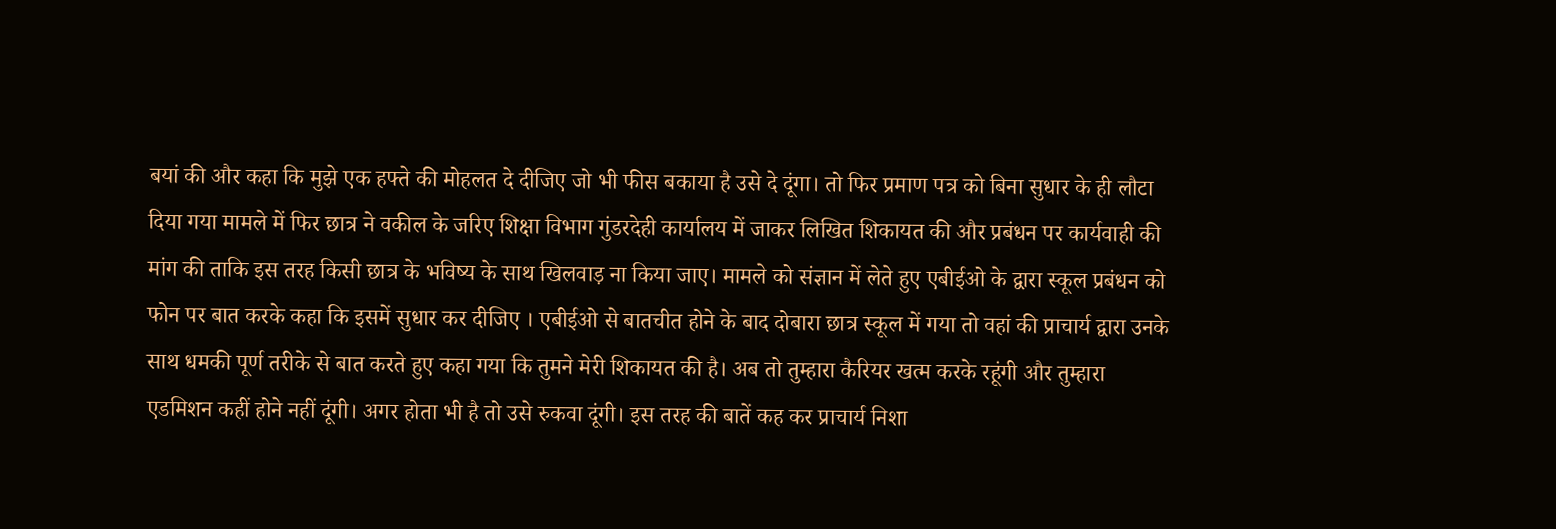बयां की और कहा कि मुझे एक हफ्ते की मोहलत दे दीजिए जो भी फीस बकाया है उसे दे दूंगा। तो फिर प्रमाण पत्र को बिना सुधार के ही लौटा दिया गया मामले में फिर छात्र ने वकील के जरिए शिक्षा विभाग गुंडरदेही कार्यालय में जाकर लिखित शिकायत की और प्रबंधन पर कार्यवाही की मांग की ताकि इस तरह किसी छात्र के भविष्य के साथ खिलवाड़ ना किया जाए। मामले को संज्ञान में लेते हुए एबीईओ के द्वारा स्कूल प्रबंधन को फोन पर बात करके कहा कि इसमें सुधार कर दीजिए । एबीईओ से बातचीत होने के बाद दोबारा छात्र स्कूल में गया तो वहां की प्राचार्य द्वारा उनके साथ धमकी पूर्ण तरीके से बात करते हुए कहा गया कि तुमने मेरी शिकायत की है। अब तो तुम्हारा कैरियर खत्म करके रहूंगी और तुम्हारा एडमिशन कहीं होने नहीं दूंगी। अगर होता भी है तो उसे रुकवा दूंगी। इस तरह की बातें कह कर प्राचार्य निशा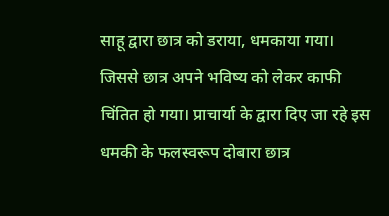साहू द्वारा छात्र को डराया, धमकाया गया। जिससे छात्र अपने भविष्य को लेकर काफी चिंतित हो गया। प्राचार्या के द्वारा दिए जा रहे इस धमकी के फलस्वरूप दोबारा छात्र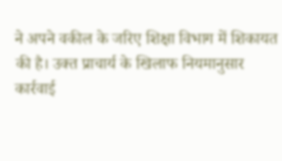ने अपने वकील के जरिए शिक्षा विभाग में शिकायत की है। उक्त प्राचार्य के खिलाफ नियमानुसार कार्रवाई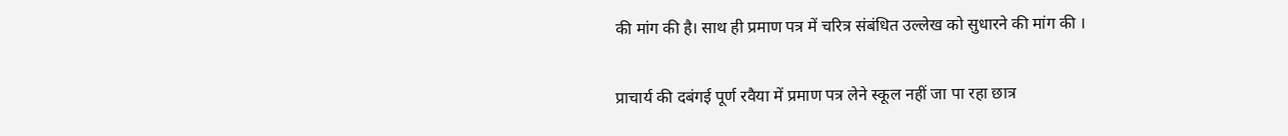की मांग की है। साथ ही प्रमाण पत्र में चरित्र संबंधित उल्लेख को सुधारने की मांग की ।

प्राचार्य की दबंगई पूर्ण रवैया में प्रमाण पत्र लेने स्कूल नहीं जा पा रहा छात्र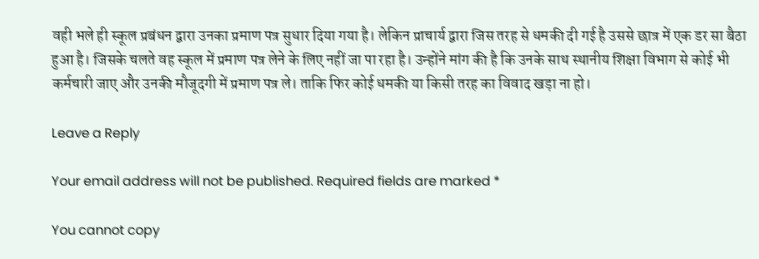वही भले ही स्कूल प्रबंधन द्वारा उनका प्रमाण पत्र सुधार दिया गया है। लेकिन प्राचार्य द्वारा जिस तरह से धमकी दी गई है उससे छात्र में एक डर सा बैठा हुआ है। जिसके चलते वह स्कूल में प्रमाण पत्र लेने के लिए नहीं जा पा रहा है। उन्होंने मांग की है कि उनके साथ स्थानीय शिक्षा विभाग से कोई भी कर्मचारी जाए और उनकी मौजूदगी में प्रमाण पत्र ले। ताकि फिर कोई धमकी या किसी तरह का विवाद खड़ा ना हो।

Leave a Reply

Your email address will not be published. Required fields are marked *

You cannot copy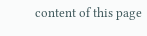content of this page